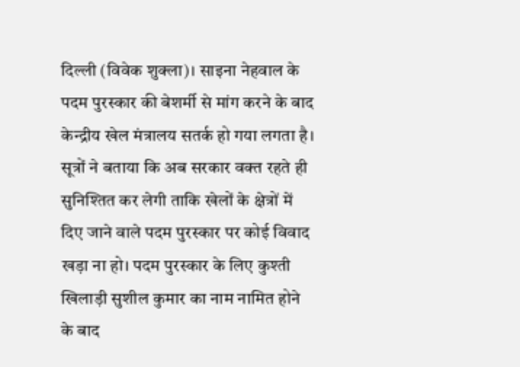दिल्ली (विवेक शुक्ला)। साइना नेहवाल के पदम पुरस्कार की बेशर्मी से मांग करने के बाद केन्द्रीय खेल मंत्रालय सतर्क हो गया लगता है। सूत्रों ने बताया कि अब सरकार वक्त रहते ही सुनिश्तित कर लेगी ताकि खेलों के क्षेत्रों में दिए जाने वाले पदम पुरस्कार पर कोई विवाद खड़ा ना हो। पदम पुरस्कार के लिए कुश्ती खिलाड़ी सुशील कुमार का नाम नामित होने के बाद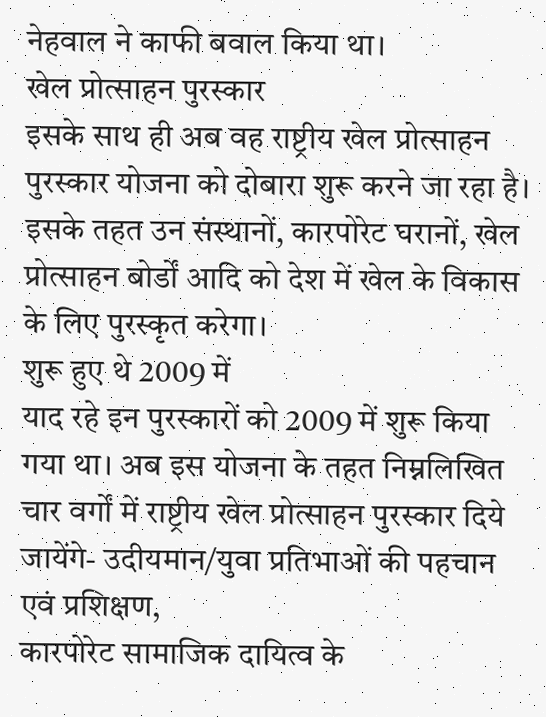नेहवाल ने काफी बवाल किया था।
खेल प्रोत्साहन पुरस्कार
इसके साथ ही अब वह राष्ट्रीय खेल प्रोत्साहन पुरस्कार योजना को दोबारा शुरू करने जा रहा है। इसके तहत उन संस्थानों, कारपोरेट घरानों, खेल प्रोत्साहन बोर्डों आदि को देश में खेल के विकास के लिए पुरस्कृत करेगा।
शुरू हुए थे 2009 में
याद रहे इन पुरस्कारों को 2009 में शुरू किया गया था। अब इस योजना के तहत निम्नलिखित चार वर्गों में राष्ट्रीय खेल प्रोत्साहन पुरस्कार दिये जायेंगे- उदीयमान/युवा प्रतिभाओं की पहचान एवं प्रशिक्षण,
कारपोरेट सामाजिक दायित्व के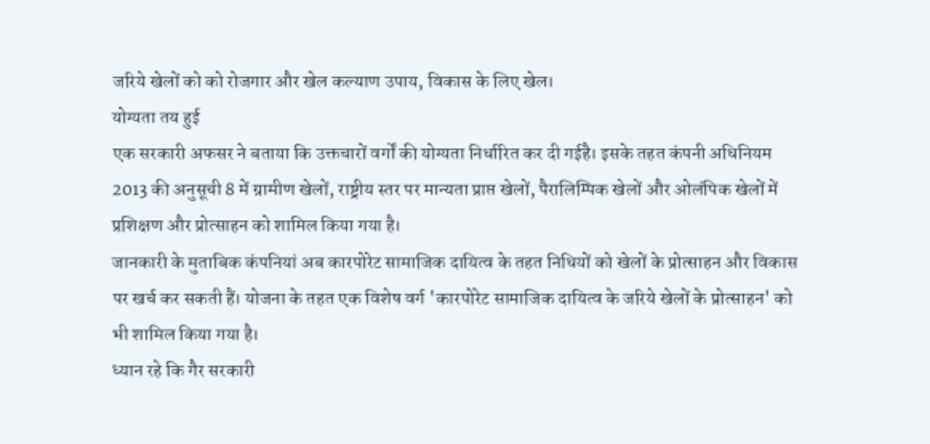जरिये खेलों को को रोजगार और खेल कल्याण उपाय, विकास के लिए खेल।
योग्यता तय हुई
एक सरकारी अफसर ने बताया कि उक्तचारों वर्गों की योग्यता निर्धारित कर दी गईहै। इसके तहत कंपनी अधिनियम 2013 की अनुसूची 8 में ग्रामीण खेलों, राष्ट्रीय स्तर पर मान्यता प्राप्त खेलों, पैरालिम्पिक खेलों और ओलंपिक खेलों में प्रशिक्षण और प्रोत्साहन को शामिल किया गया है।
जानकारी के मुताबिक कंपनियां अब कारपोरेट सामाजिक दायित्व के तहत निधियों को खेलों के प्रोत्साहन और विकास पर खर्च कर सकती हैं। योजना के तहत एक विशेष वर्ग 'कारपोरेट सामाजिक दायित्व के जरिये खेलों के प्रोत्साहन' को भी शामिल किया गया है।
ध्यान रहे कि गैर सरकारी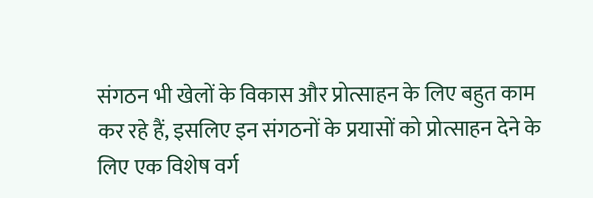संगठन भी खेलों के विकास और प्रोत्साहन के लिए बहुत काम कर रहे हैं, इसलिए इन संगठनों के प्रयासों को प्रोत्साहन देने के लिए एक विशेष वर्ग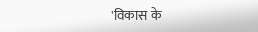'विकास के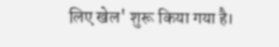लिए खेल' शुरू किया गया है।